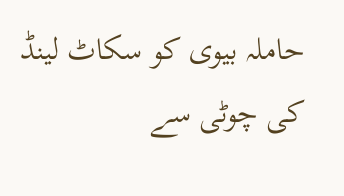حاملہ بیوی کو سکاٹ لینڈ کی چوٹی سے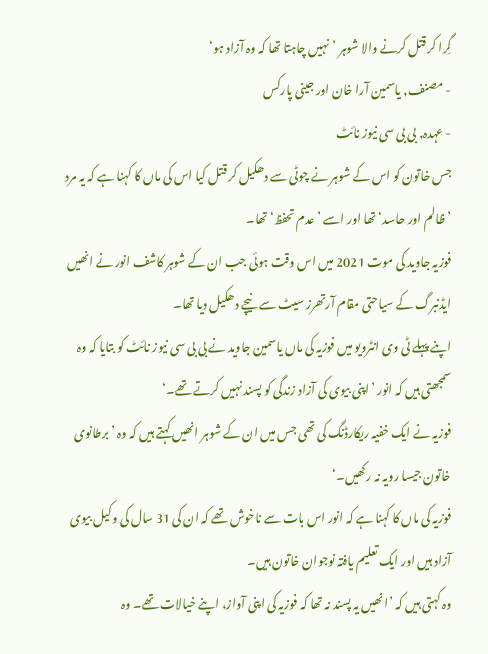گِرا کر قتل کرنے والا شوہر ’نہیں چاہتا تھا کہ وہ آزاد ہو‘
- مصنف, یاسمین آرا خان اور جینی پارکس
- عہدہ, بی بی سی نیوز نائٹ
جس خاتون کو اس کے شوہر نے چوٹی سے دھکیل کر قتل کیا اس کی ماں کا کہنا ہے کہ یہ مرد ’ظالم اور حاسد‘ تھا اور اسے ’عدم تحفظ‘ تھا۔
فوزیہ جاوید کی موت 2021 میں اس وقت ہوئی جب ان کے شوہر کاشف انور نے انھیں ایڈنبرگ کے سیاحتی مقام آرتھرز سیٹ سے نیچے دھکیل دیا تھا۔
اپنے پہلے ٹی وی انٹرویو میں فوزیہ کی ماں یاسمین جاوید نے بی بی سی نیوز نائٹ کو بتایا کہ وہ سمجھتی ہیں کہ انور ’اپنی بیوی کی آزاد زندگی کو پسند نہیں کرتے تھے۔‘
فوزیہ نے ایک خفیہ ریکارڈنگ کی تھی جس میں ان کے شوہر انھیں کہتے ہیں کہ وہ ’برطانوی خاتون جیسا رویہ نہ رکھیں۔‘
فوزیہ کی ماں کا کہنا ہے کہ انور اس بات سے ناخوش تھے کہ ان کی 31 سال کی وکیل بیوی آزاد ہیں اور ایک تعلیم یافتہ نوجوان خاتون ہیں۔
وہ کہتی ہیں کہ ’انھیں یہ پسند نہ تھا کہ فوزیہ کی اپنی آواز، اپنے خیالات تھے۔ وہ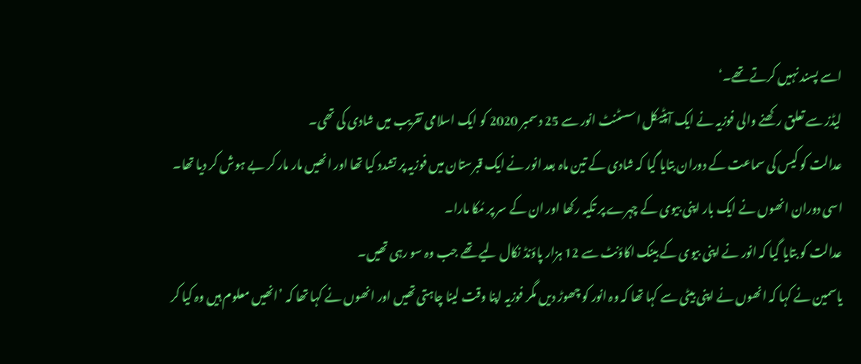اسے پسند نہیں کرتے تھے۔‘
لیڈز سے تعلق رکھنے والی فوزیہ نے ایک آپٹیکل اسسٹنٹ انور سے 25 دسمبر 2020 کو ایک اسلامی تقریب میں شادی کی تھی۔
عدالت کو کیس کی سماعت کے دوران بتایا گیا کہ شادی کے تین ماہ بعد انور نے ایک قبرستان میں فوزیہ پر تشدد کیا تھا اور انھیں مار مار کر بے ہوش کر دیا تھا۔
اسی دوران انھوں نے ایک بار اپنی بیوی کے چہرے پر تکیہ رکھا اور ان کے سر پر مُکا مارا۔
عدالت کو بتایا گیا کہ انور نے اپنی بیوی کے بینک اکاؤنٹ سے 12 ہزار پاؤنڈ نکال لیے تھے جب وہ سو رہی تھیں۔
یاسمین نے کہا کہ انھوں نے اپنی بیٹی سے کہا تھا کہ وہ انور کو چھوڑ دیں مگر فوزیہ اپنا وقت لینا چاہتی تھیں اور انھوں نے کہا تھا کہ ’انھیں معلوم ہیں وہ کیا کر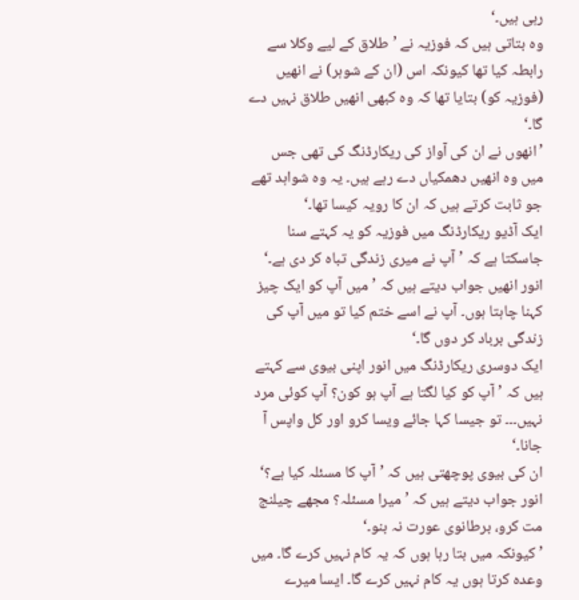رہی ہیں۔‘
وہ بتاتی ہیں کہ فوزیہ نے ’طلاق کے لیے وکلا سے رابطہ کیا تھا کیونکہ اس (ان کے شوہر) نے انھیں (فوزیہ کو) بتایا تھا کہ وہ کبھی انھیں طلاق نہیں دے گا۔‘
’انھوں نے ان کی آواز کی ریکارڈنگ کی تھی جس میں وہ انھیں دھمکیاں دے رہے ہیں۔ یہ وہ شواہد تھے جو ثابت کرتے ہیں کہ ان کا رویہ کیسا تھا۔‘
ایک آڈیو ریکارڈنگ میں فوزیہ کو یہ کہتے سنا جاسکتا ہے کہ ’آپ نے میری زندگی تباہ کر دی ہے۔‘
انور انھیں جواب دیتے ہیں کہ ’میں آپ کو ایک چیز کہنا چاہتا ہوں۔ آپ نے اسے ختم کیا تو میں آپ کی زندگی برباد کر دوں گا۔‘
ایک دوسری ریکارڈنگ میں انور اپنی بیوی سے کہتے ہیں کہ ’آپ کو کیا لگتا ہے آپ ہو کون؟ آپ کوئی مرد نہیں۔۔۔ تو جیسا کہا جائے ویسا کرو اور کل واپس آ جانا۔‘
ان کی بیوی پوچھتی ہیں کہ ’آپ کا مسئلہ کیا ہے؟‘
انور جواب دیتے ہیں کہ ’میرا مسئلہ؟ مجھے چیلنج مت کرو، برطانوی عورت نہ بنو۔‘
’کیونکہ میں بتا رہا ہوں کہ یہ کام نہیں کرے گا۔ میں وعدہ کرتا ہوں یہ کام نہیں کرے گا۔ ایسا میرے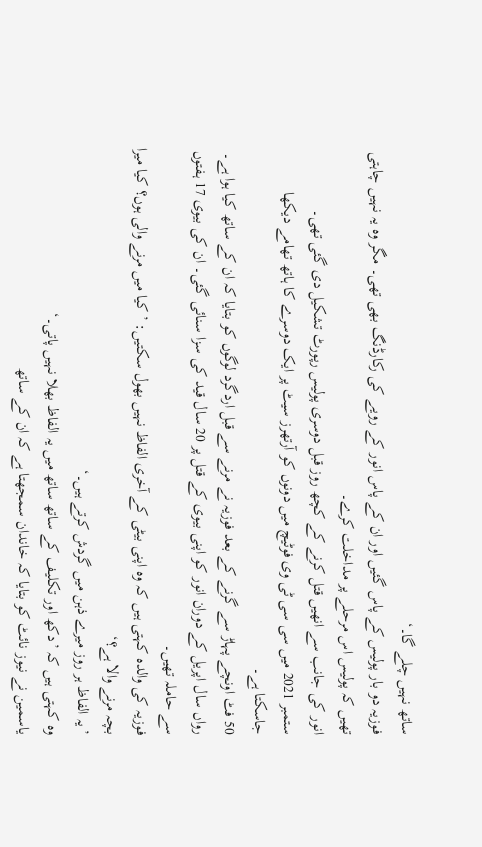ساتھ نہیں چلے گا۔‘
فوزیہ دو بار پولیس کے پاس گئیں اور ان کے پاس انور کے رویے کی رکارڈنگ بھی تھی۔ مگر وہ یہ نہیں چاہتی تھیں کہ پولیس اس مرحلے پر مداخلت کرے۔
انور کی جانب سے انھیں قتل کرنے کے کچھ روز قبل دوسری پولیس رپورٹ تشکیل دی گئی تھی۔
ستمبر 2021 میں سی سی ٹی وی فوٹیچ میں دونوں کو آرتھرز سیٹ پر ایک دوسرے کا ہاتھ تھامے دیکھا جاسکتا ہے۔
50 فٹ اونچے پہاڑ سے گرنے کے بعد فوزیہ نے مرنے سے قبل اردگرد لوگوں کو بتایا کہ ان کے ساتھ کیا ہوا ہے۔
رواں سال اپریل کے دوران انور کو اپنی بیوی کے قتل پر 20 سال قید کی سزا سنائی گئی۔ ان کی بیوی 17 ہفتوں سے حاملہ تھیں۔
فوزیہ کی والدہ کہتی ہیں کہ وہ اپنی بیٹی کے آخری الفاظ نہیں بھول سکتیں: ’کیا میں مرنے والی ہوں؟ کیا میرا بچہ مرنے والا ہے؟‘
’یہ الفاظ ہر روز میرے ذہن میں گردش کرتے ہیں۔‘
وہ کہتی ہیں کہ ’دکھ اور تکلیف کے ساتھ ساتھ میں یہ الفاظ بھلا نہیں پاتی۔‘
یاسمین نے نیوز نائٹ کو بتایا کہ خاندان سمجھتا ہے کہ ان کے ساتھ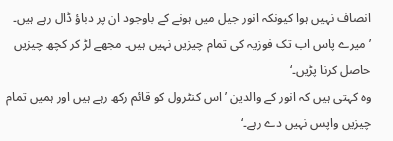انصاف نہیں ہوا کیونکہ انور جیل میں ہونے کے باوجود ان پر دباؤ ڈال رہے ہیں۔
’میرے پاس اب تک فوزیہ کی تمام چیزیں نہیں ہیں۔ مجھے لڑ کر کچھ چیزیں حاصل کرنا پڑیں۔‘
وہ کہتی ہیں کہ انور کے والدین ’اس کنٹرول کو قائم رکھ رہے ہیں اور ہمیں تمام چیزیں واپس نہیں دے رہے۔‘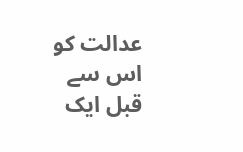عدالت کو اس سے قبل ایک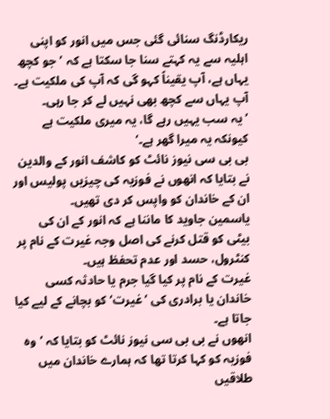ریکارڈنگ سنائی گئی جس میں انور کو اپنی اہلیہ سے یہ کہتے سنا جا سکتا ہے کہ ’جو کچھ یہاں ہے، آپ یقیناً کہو گی کہ آپ کی ملکیت ہے۔ آپ یہاں سے کچھ بھی نہیں لے کر جا رہی۔
’یہ سب یہیں رہے گا، یہ میری ملکیت ہے کیونکہ یہ میرا گھر ہے۔‘
بی بی سی نیوز نائٹ کو کاشف انور کے والدین نے بتایا کہ انھوں نے فوزیہ کی چیزیں پولیس اور ان کے خاندان کو واپس کر دی تھیں۔
یاسمین جاوید کا ماننا ہے کہ انور کے ان کی بیٹی کو قتل کرنے کی اصل وجہ غیرت کے نام پر کنٹرول، حسد اور عدم تحفظ ہیں۔
غیرت کے نام پر کیا گیا جرم یا حادثہ کسی خاندان یا برادری کی ’غیرت‘ کو بچانے کے لیے کیا جاتا ہے۔
انھوں نے بی بی سی نیوز نائٹ کو بتایا کہ ’وہ فوزیہ کو کہا کرتا تھا کہ ہمارے خاندان میں طلاقیں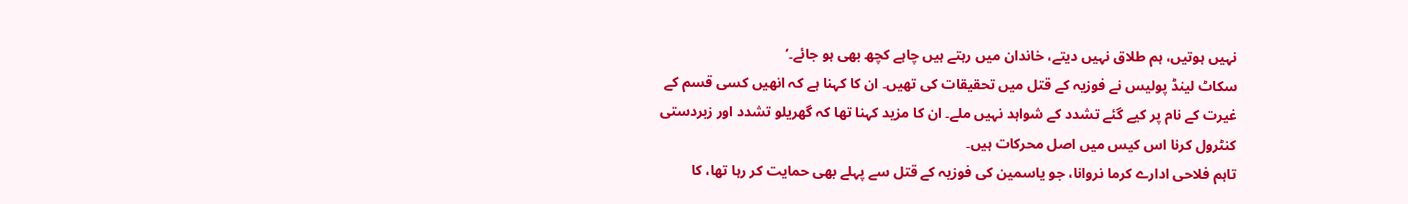نہیں ہوتیں، ہم طلاق نہیں دیتے، خاندان میں رہتے ہیں چاہے کچھ بھی ہو جائے۔‘
سکاٹ لینڈ پولیس نے فوزیہ کے قتل میں تحقیقات کی تھیں۔ ان کا کہنا ہے کہ انھیں کسی قسم کے غیرت کے نام پر کیے گئے تشدد کے شواہد نہیں ملے۔ ان کا مزید کہنا تھا کہ گھریلو تشدد اور زبردستی کنٹرول کرنا اس کیس میں اصل محرکات ہیں۔
تاہم فلاحی ادارے کرما نروانا، جو یاسمین کی فوزیہ کے قتل سے پہلے بھی حمایت کر رہا تھا، کا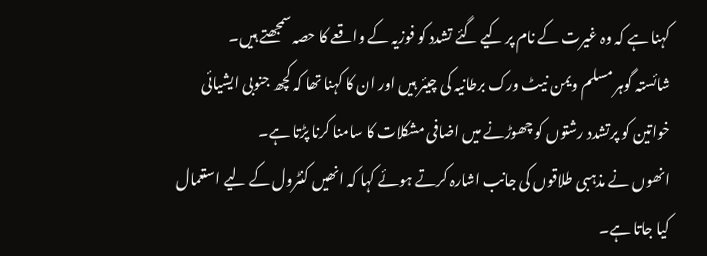کہنا ہے کہ وہ غیرت کے نام پر کیے گئے تشدد کو فوزیہ کے واقعے کا حصہ سمجھتے ہیں۔
شائستہ گوہر مسلم ویمن نیٹ ورک برطانیہ کی چیئر ہیں اور ان کا کہنا تھا کہ کچھ جنوبی ایشیائی خواتین کو پرتشدد رشتوں کو چھوڑنے میں اضافی مشکلات کا سامنا کرنا پڑتا ہے۔
انھوں نے مذہبی طلاقوں کی جانب اشارہ کرتے ہوئے کہا کہ انھیں کنٹرول کے لیے استعمال کیا جاتا ہے۔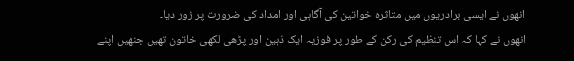انھوں نے ایسی برادریوں میں متاثرہ خواتین کی آگاہی اور امداد کی ضرورت پر زور دیا۔
انھوں نے کہا کہ اس تنظیم کی رکن کے طور پر فوزیہ ایک ذہین اور پڑھی لکھی خاتون تھیں جنھیں اپنے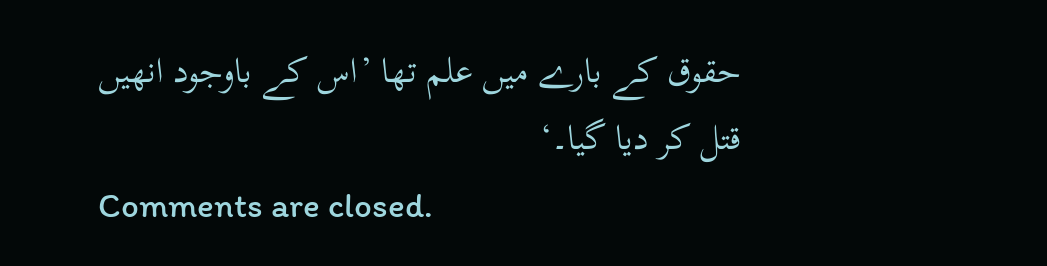حقوق کے بارے میں علم تھا ’اس کے باوجود انھیں قتل کر دیا گیا۔‘
Comments are closed.